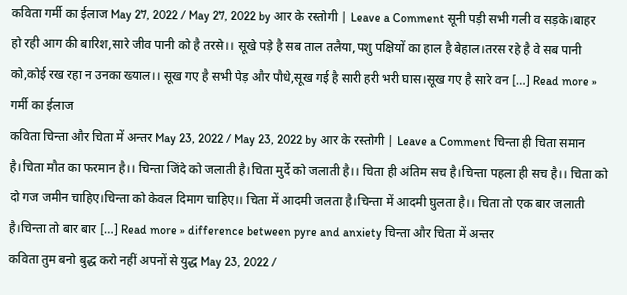कविता गर्मी का ईलाज May 27, 2022 / May 27, 2022 by आर के रस्तोगी | Leave a Comment सूनी पड़ी सभी गली व सड़के।बाहर हो रही आग की बारिश,सारे जीव पानी को है तरसे।। सूखे पड़े है सब ताल तलैया,पशु पक्षियों का हाल है बेहाल।तरस रहे है वे सब पानी को,कोई रख रहा न उनका ख्याल।। सूख गए है सभी पेड़ और पौधे,सूख गई है सारी हरी भरी घास।सूख गए है सारे वन […] Read more » गर्मी का ईलाज
कविता चिन्ता और चिता में अन्तर May 23, 2022 / May 23, 2022 by आर के रस्तोगी | Leave a Comment चिन्ता ही चिता समान है।चिता मौत का फरमान है।। चिन्ता जिंदे को जलाती है।चिता मुर्दे को जलाती है।। चिता ही अंतिम सच है।चिन्ता पहला ही सच है।। चिता को दो गज जमीन चाहिए।चिन्ता को केवल दिमाग चाहिए।। चिता में आदमी जलता है।चिन्ता में आदमी घुलता है।। चिता तो एक बार जलाती है।चिन्ता तो बार बार […] Read more » difference between pyre and anxiety चिन्ता और चिता में अन्तर
कविता तुम बनो बुद्ध करो नहीं अपनों से युद्ध May 23, 2022 /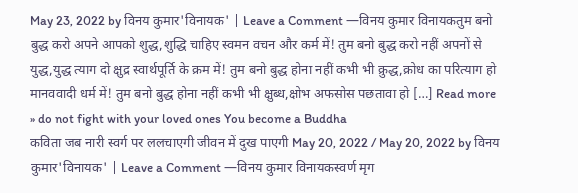May 23, 2022 by विनय कुमार'विनायक' | Leave a Comment —विनय कुमार विनायकतुम बनो बुद्ध करो अपने आपको शुद्ध,शुद्धि चाहिए स्वमन वचन और कर्म में! तुम बनो बुद्ध करो नहीं अपनों से युद्ध,युद्ध त्याग दो क्षुद्र स्वार्थपूर्ति के क्रम में! तुम बनो बुद्ध होना नहीं कभी भी क्रुद्ध,क्रोध का परित्याग हो मानववादी धर्म में! तुम बनो बुद्ध होना नहीं कभी भी क्षुब्ध,क्षोभ अफसोस पछतावा हो […] Read more » do not fight with your loved ones You become a Buddha
कविता जब नारी स्वर्ग पर ललचाएगी जीवन में दुख पाएगी May 20, 2022 / May 20, 2022 by विनय कुमार'विनायक' | Leave a Comment —विनय कुमार विनायकस्वर्ण मृग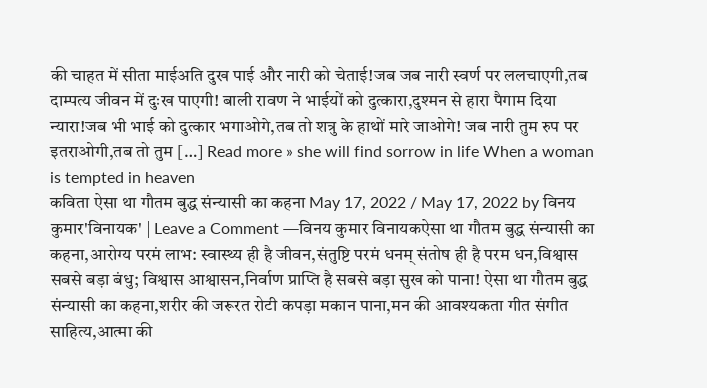की चाहत में सीता माईअति दुख पाई और नारी को चेताई!जब जब नारी स्वर्ण पर ललचाएगी,तब दाम्पत्य जीवन में दुःख पाएगी! बाली रावण ने भाईयों को दुत्कारा,दुश्मन से हारा पैगाम दिया न्यारा!जब भी भाई को दुत्कार भगाओगे,तब तो शत्रु के हाथों मारे जाओगे! जब नारी तुम रुप पर इतराओगी,तब तो तुम […] Read more » she will find sorrow in life When a woman is tempted in heaven
कविता ऐसा था गौतम बुद्ध संन्यासी का कहना May 17, 2022 / May 17, 2022 by विनय कुमार'विनायक' | Leave a Comment —विनय कुमार विनायकऐसा था गौतम बुद्ध संन्यासी का कहना,आरोग्य परमं लाभ: स्वास्थ्य ही है जीवन,संतुष्टि परमं धनम् संतोष ही है परम धन,विश्वास सबसे बड़ा बंधु; विश्वास आश्वासन,निर्वाण प्राप्ति है सबसे बड़ा सुख को पाना! ऐसा था गौतम बुद्ध संन्यासी का कहना,शरीर की जरूरत रोटी कपड़ा मकान पाना,मन की आवश्यकता गीत संगीत साहित्य,आत्मा की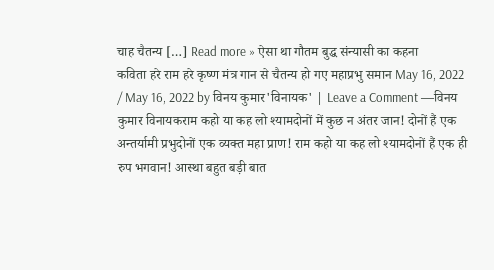चाह चैतन्य […] Read more » ऐसा था गौतम बुद्ध संन्यासी का कहना
कविता हरे राम हरे कृष्ण मंत्र गान से चैतन्य हो गए महाप्रभु समान May 16, 2022 / May 16, 2022 by विनय कुमार'विनायक' | Leave a Comment —विनय कुमार विनायकराम कहो या कह लो श्यामदोनों में कुछ न अंतर जान! दोनों हैं एक अन्तर्यामी प्रभुदोनों एक व्यक्त महा प्राण! राम कहो या कह लो श्यामदोनों हैं एक ही रुप भगवान! आस्था बहुत बड़ी बात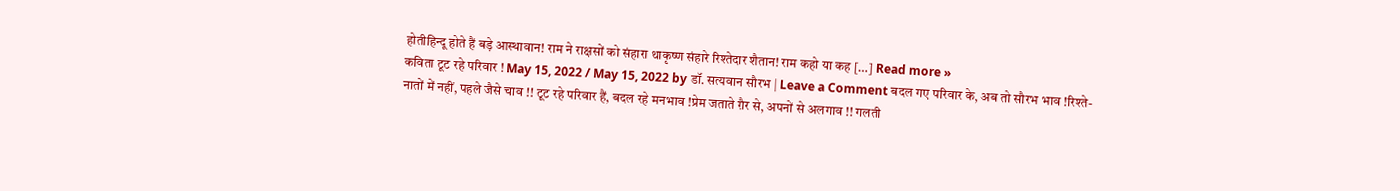होतीहिन्दू होते हैं बड़े आस्थावान! राम ने राक्षसों को संहारा थाकृष्ण संहारे रिश्तेदार शैतान! राम कहो या कह […] Read more »
कविता टूट रहे परिवार ! May 15, 2022 / May 15, 2022 by डॉ. सत्यवान सौरभ | Leave a Comment बदल गए परिवार के, अब तो सौरभ भाव !रिश्ते-नातों में नहीं, पहले जैसे चाव !! टूट रहे परिवार हैं, बदल रहे मनभाव !प्रेम जताते ग़ैर से, अपनों से अलगाव !! गलती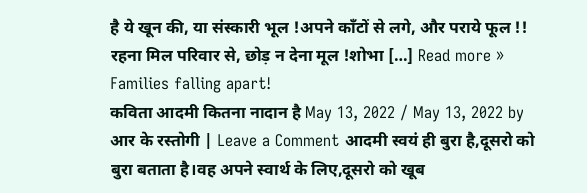है ये खून की, या संस्कारी भूल !अपने काँटों से लगे, और पराये फूल !! रहना मिल परिवार से, छोड़ न देना मूल !शोभा […] Read more » Families falling apart!
कविता आदमी कितना नादान है May 13, 2022 / May 13, 2022 by आर के रस्तोगी | Leave a Comment आदमी स्वयं ही बुरा है,दूसरो को बुरा बताता है।वह अपने स्वार्थ के लिए,दूसरो को खूब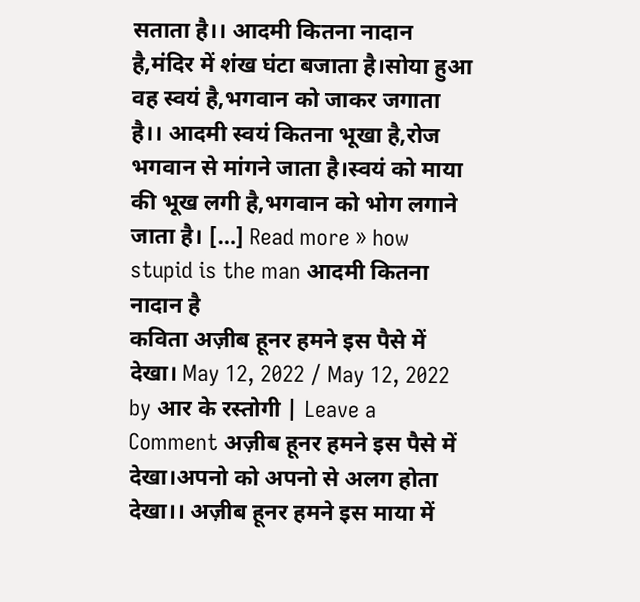सताता है।। आदमी कितना नादान है,मंदिर में शंख घंटा बजाता है।सोया हुआ वह स्वयं है,भगवान को जाकर जगाता है।। आदमी स्वयं कितना भूखा है,रोज भगवान से मांगने जाता है।स्वयं को माया की भूख लगी है,भगवान को भोग लगाने जाता है। […] Read more » how stupid is the man आदमी कितना नादान है
कविता अज़ीब हूनर हमने इस पैसे में देखा। May 12, 2022 / May 12, 2022 by आर के रस्तोगी | Leave a Comment अज़ीब हूनर हमने इस पैसे में देखा।अपनो को अपनो से अलग होता देखा।। अज़ीब हूनर हमने इस माया में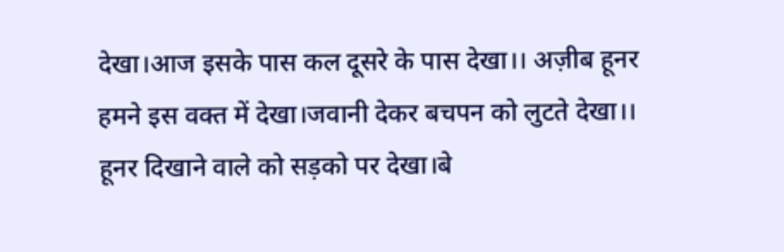देखा।आज इसके पास कल दूसरे के पास देखा।। अज़ीब हूनर हमने इस वक्त में देखा।जवानी देकर बचपन को लुटते देखा।। हूनर दिखाने वाले को सड़को पर देखा।बे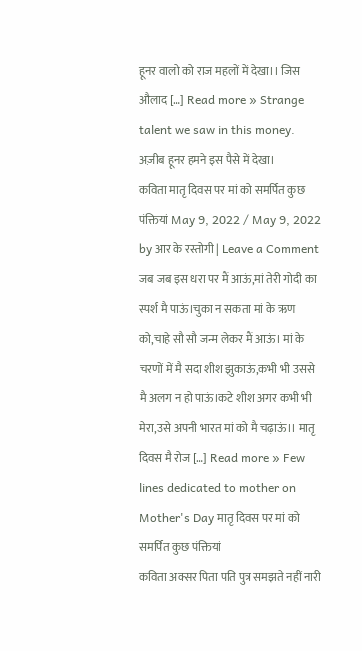हूनर वालो को राज महलों में देखा।। जिस औलाद […] Read more » Strange talent we saw in this money. अज़ीब हूनर हमने इस पैसे में देखा।
कविता मातृ दिवस पर मां को समर्पित कुछ पंक्तियां May 9, 2022 / May 9, 2022 by आर के रस्तोगी | Leave a Comment जब जब इस धरा पर मैं आऊं,मां तेरी गोदी का स्पर्श मै पाऊं।चुका न सकता मां के ऋण को,चाहे सौ सौ जन्म लेकर मैं आऊं। मां के चरणों में मै सदा शीश झुकाऊं,कभी भी उससे मै अलग न हो पाऊं।कटे शीश अगर कभी भी मेरा,उसे अपनी भारत मां को मै चढ़ाऊं।। मातृ दिवस मै रोज […] Read more » Few lines dedicated to mother on Mother's Day मातृ दिवस पर मां को समर्पित कुछ पंक्तियां
कविता अक्सर पिता पति पुत्र समझते नहीं नारी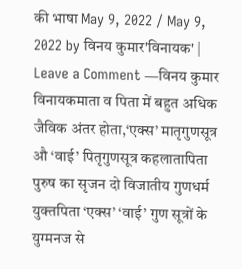की भाषा May 9, 2022 / May 9, 2022 by विनय कुमार'विनायक' | Leave a Comment —विनय कुमार विनायकमाता व पिता में बहुत अधिक जैविक अंतर होता,‘एक्स’ मातृगुणसूत्र औ ‘वाई’ पितृगुणसूत्र कहलातापिता पुरुष का सृजन दो विजातीय गुणधर्म युक्तपिता ‘एक्स’ ‘वाई’ गुण सूत्रों के युग्मनज से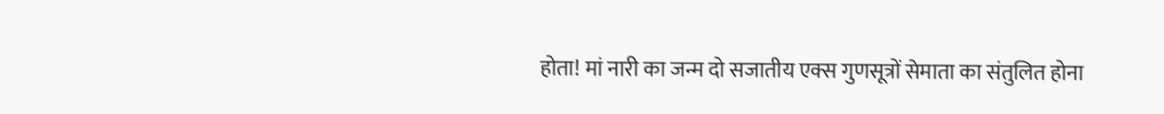होता! मां नारी का जन्म दो सजातीय एक्स गुणसूत्रों सेमाता का संतुलित होना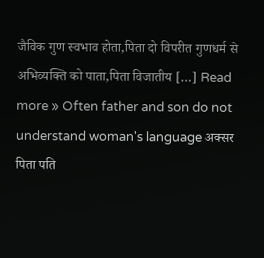जैविक गुण स्वभाव होता,पिता दो विपरीत गुणधर्म से अभिव्यक्ति को पाता,पिता विजातीय […] Read more » Often father and son do not understand woman's language अक्सर पिता पति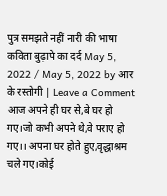पुत्र समझते नहीं नारी की भाषा
कविता बुढ़ापे का दर्द May 5, 2022 / May 5, 2022 by आर के रस्तोगी | Leave a Comment आज अपने ही घर से,बे घर हो गए।जो कभी अपने थे,वे पराए हो गए।। अपना घर होते हुए,वृद्धाश्रम चले गए।कोई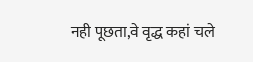नही पूछता,वे वृद्ध कहां चले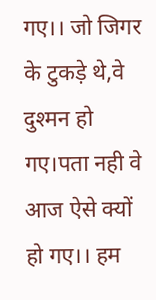गए।। जो जिगर के टुकड़े थे,वे दुश्मन हो गए।पता नही वे आज ऐसे क्यों हो गए।। हम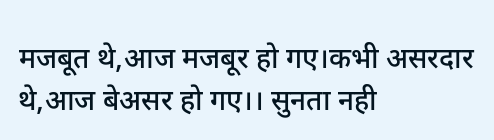मजबूत थे,आज मजबूर हो गए।कभी असरदार थे,आज बेअसर हो गए।। सुनता नही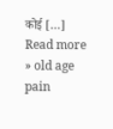कोई […] Read more » old age pain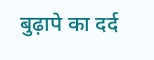बुढ़ापे का दर्द